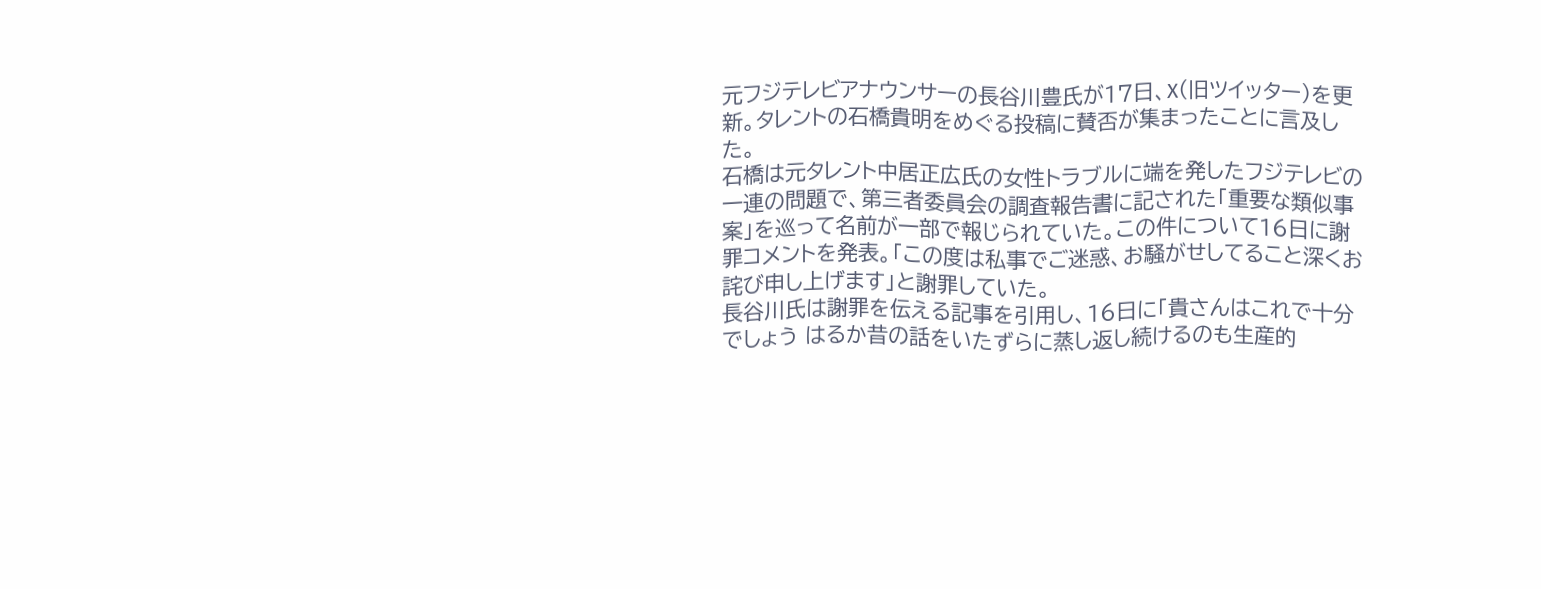元フジテレビアナウンサーの長谷川豊氏が17日、X(旧ツイッター)を更新。タレントの石橋貴明をめぐる投稿に賛否が集まったことに言及した。
石橋は元タレント中居正広氏の女性トラブルに端を発したフジテレビの一連の問題で、第三者委員会の調査報告書に記された「重要な類似事案」を巡って名前が一部で報じられていた。この件について16日に謝罪コメントを発表。「この度は私事でご迷惑、お騒がせしてること深くお詫び申し上げます」と謝罪していた。
長谷川氏は謝罪を伝える記事を引用し、16日に「貴さんはこれで十分でしょう はるか昔の話をいたずらに蒸し返し続けるのも生産的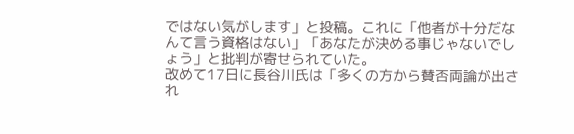ではない気がします」と投稿。これに「他者が十分だなんて言う資格はない」「あなたが決める事じゃないでしょう」と批判が寄せられていた。
改めて17日に長谷川氏は「多くの方から賛否両論が出され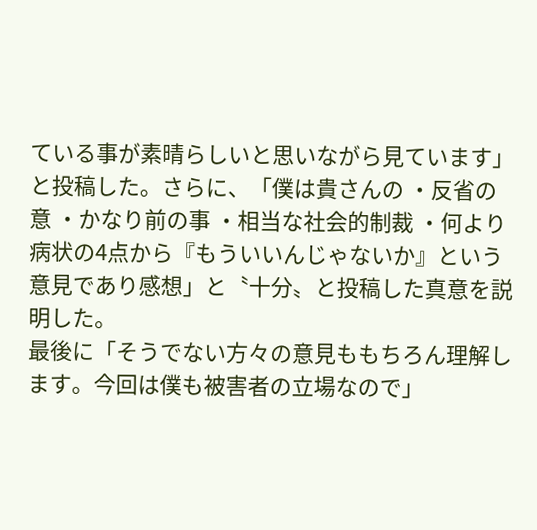ている事が素晴らしいと思いながら見ています」と投稿した。さらに、「僕は貴さんの ・反省の意 ・かなり前の事 ・相当な社会的制裁 ・何より病状の4点から『もういいんじゃないか』という意見であり感想」と〝十分〟と投稿した真意を説明した。
最後に「そうでない方々の意見ももちろん理解します。今回は僕も被害者の立場なので」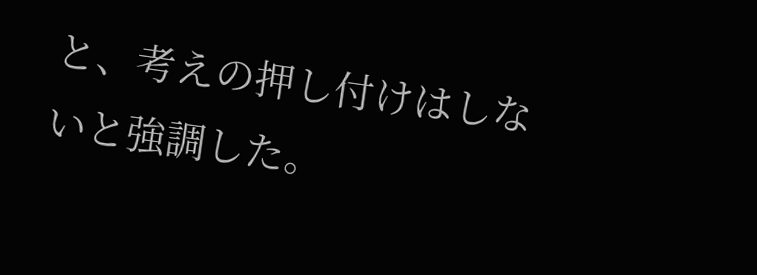と、考えの押し付けはしないと強調した。